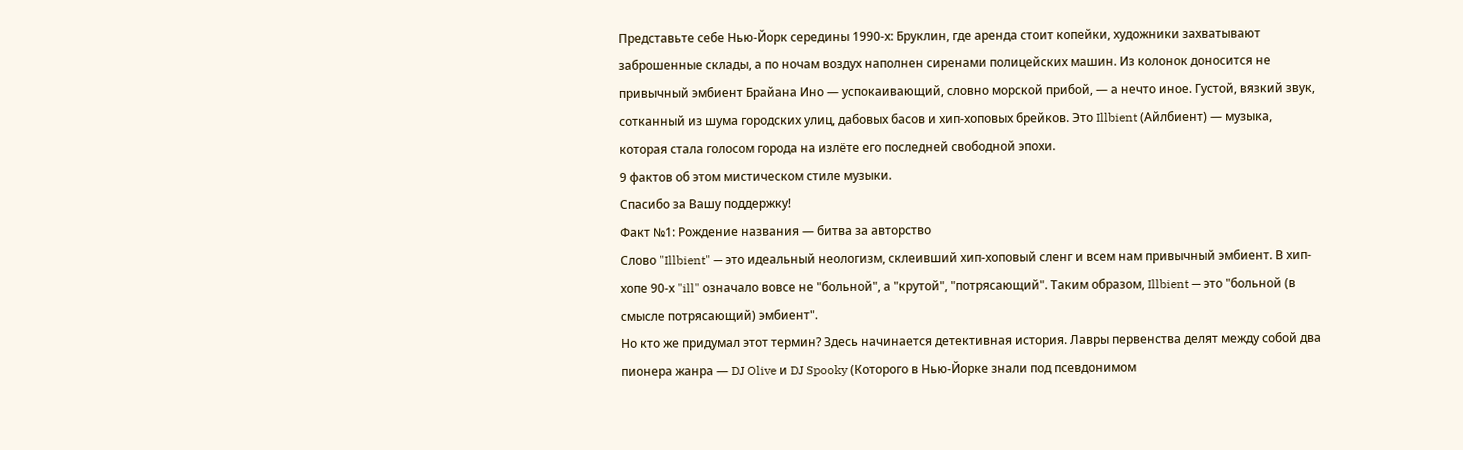Представьте себе Нью-Йорк середины 1990-х: Бруклин, где аренда стоит копейки, художники захватывают заброшенные склады, а по ночам воздух наполнен сиренами полицейских машин. Из колонок доносится не привычный эмбиент Брайана Ино — успокаивающий, словно морской прибой, — а нечто иное. Густой, вязкий звук, сотканный из шума городских улиц, дабовых басов и хип-хоповых брейков. Это Illbient (Айлбиент) — музыка, которая стала голосом города на излёте его последней свободной эпохи.
9 фактов об этом мистическом стиле музыки.
Спасибо за Вашу поддержку!
Факт №1: Рождение названия — битва за авторство
Слово "Illbient" — это идеальный неологизм, склеивший хип-хоповый сленг и всем нам привычный эмбиент. В хип-хопе 90-х "ill" означало вовсе не "больной", а "крутой", "потрясающий". Таким образом, Illbient — это "больной (в смысле потрясающий) эмбиент".
Но кто же придумал этот термин? Здесь начинается детективная история. Лавры первенства делят между собой два пионера жанра — DJ Olive и DJ Spooky (Которого в Нью-Йорке знали под псевдонимом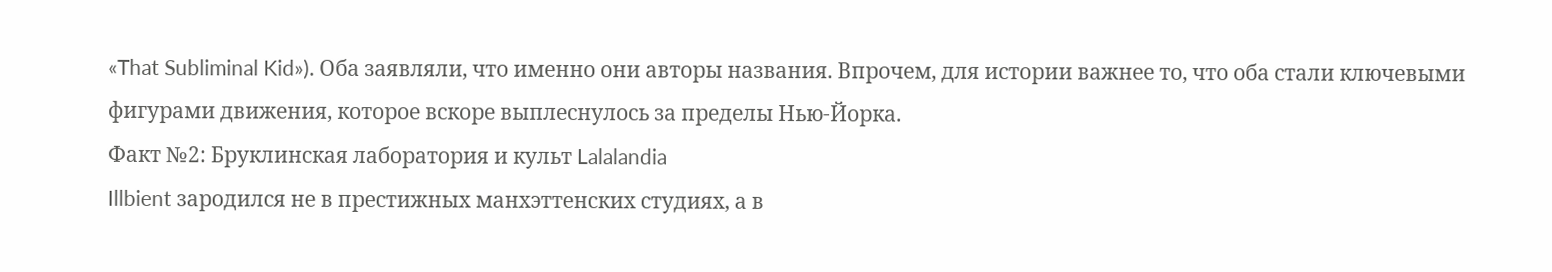«That Subliminal Kid»). Оба заявляли, что именно они авторы названия. Впрочем, для истории важнее то, что оба стали ключевыми фигурами движения, которое вскоре выплеснулось за пределы Нью-Йорка.
Факт №2: Бруклинская лаборатория и культ Lalalandia
Illbient зародился не в престижных манхэттенских студиях, а в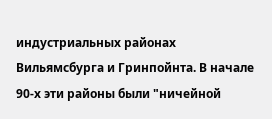индустриальных районах Вильямсбурга и Гринпойнта. В начале 90-х эти районы были "ничейной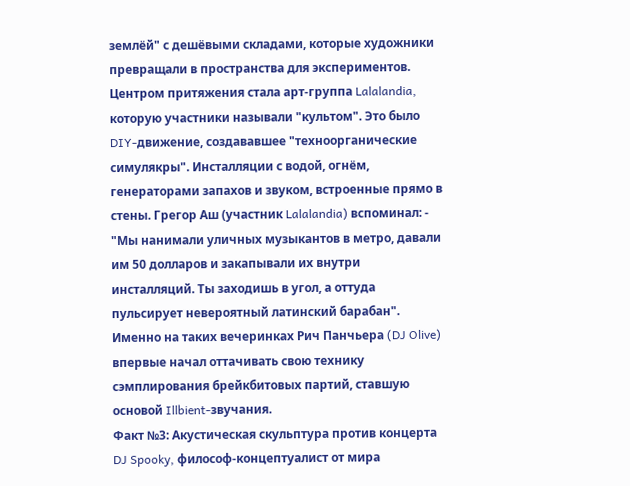землёй" с дешёвыми складами, которые художники превращали в пространства для экспериментов.
Центром притяжения стала арт-группа Lalalandia, которую участники называли "культом". Это было DIY-движение, создававшее "техноорганические симулякры". Инсталляции с водой, огнём, генераторами запахов и звуком, встроенные прямо в стены. Грегор Аш (участник Lalalandia) вспоминал: - "Мы нанимали уличных музыкантов в метро, давали им 50 долларов и закапывали их внутри инсталляций. Ты заходишь в угол, а оттуда пульсирует невероятный латинский барабан". Именно на таких вечеринках Рич Панчьера (DJ Olive) впервые начал оттачивать свою технику сэмплирования брейкбитовых партий, ставшую основой Illbient-звучания.
Факт №3: Акустическая скульптура против концерта
DJ Spooky, философ-концептуалист от мира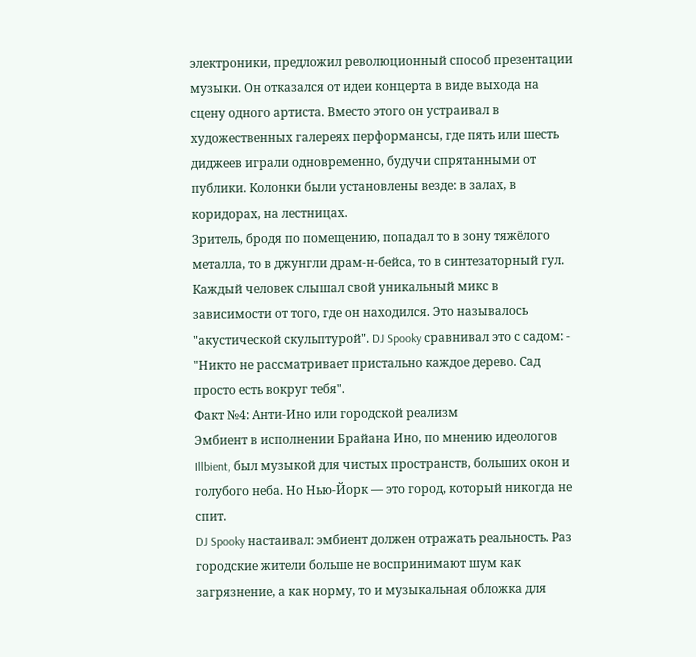электроники, предложил революционный способ презентации музыки. Он отказался от идеи концерта в виде выхода на сцену одного артиста. Вместо этого он устраивал в художественных галереях перформансы, где пять или шесть диджеев играли одновременно, будучи спрятанными от публики. Колонки были установлены везде: в залах, в коридорах, на лестницах.
Зритель, бродя по помещению, попадал то в зону тяжёлого металла, то в джунгли драм-н-бейса, то в синтезаторный гул. Каждый человек слышал свой уникальный микс в зависимости от того, где он находился. Это называлось "акустической скульптурой". DJ Spooky сравнивал это с садом: - "Никто не рассматривает пристально каждое дерево. Сад просто есть вокруг тебя".
Факт №4: Анти-Ино или городской реализм
Эмбиент в исполнении Брайана Ино, по мнению идеологов Illbient, был музыкой для чистых пространств, больших окон и голубого неба. Но Нью-Йорк — это город, который никогда не спит.
DJ Spooky настаивал: эмбиент должен отражать реальность. Раз городские жители больше не воспринимают шум как загрязнение, а как норму, то и музыкальная обложка для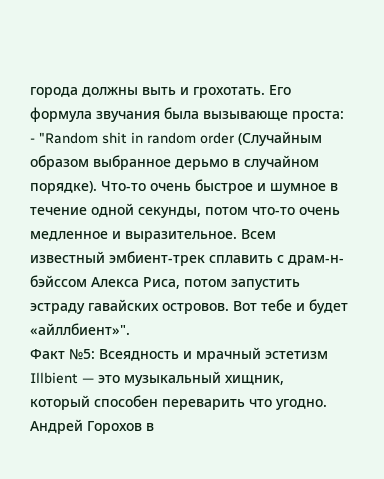города должны выть и грохотать. Его формула звучания была вызывающе проста: - "Random shit in random order (Случайным образом выбранное дерьмо в случайном порядке). Что-то очень быстрое и шумное в течение одной секунды, потом что-то очень медленное и выразительное. Всем известный эмбиент-трек сплавить с драм-н-бэйссом Алекса Риса, потом запустить эстраду гавайских островов. Вот тебе и будет «айллбиент»".
Факт №5: Всеядность и мрачный эстетизм
Illbient — это музыкальный хищник, который способен переварить что угодно. Андрей Горохов в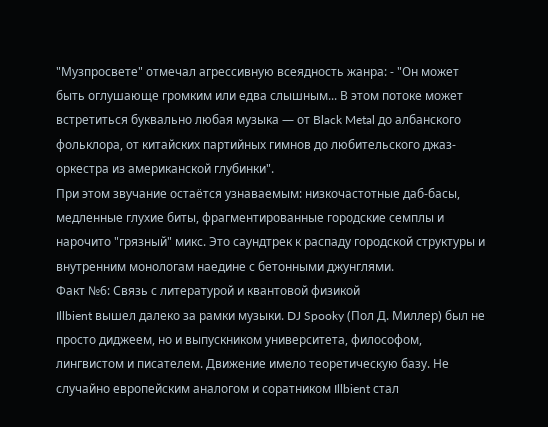"Музпросвете" отмечал агрессивную всеядность жанра: - "Он может быть оглушающе громким или едва слышным... В этом потоке может встретиться буквально любая музыка — от Black Metal до албанского фольклора, от китайских партийных гимнов до любительского джаз-оркестра из американской глубинки".
При этом звучание остаётся узнаваемым: низкочастотные даб-басы, медленные глухие биты, фрагментированные городские семплы и нарочито "грязный" микс. Это саундтрек к распаду городской структуры и внутренним монологам наедине с бетонными джунглями.
Факт №6: Связь с литературой и квантовой физикой
Illbient вышел далеко за рамки музыки. DJ Spooky (Пол Д. Миллер) был не просто диджеем, но и выпускником университета, философом, лингвистом и писателем. Движение имело теоретическую базу. Не случайно европейским аналогом и соратником Illbient стал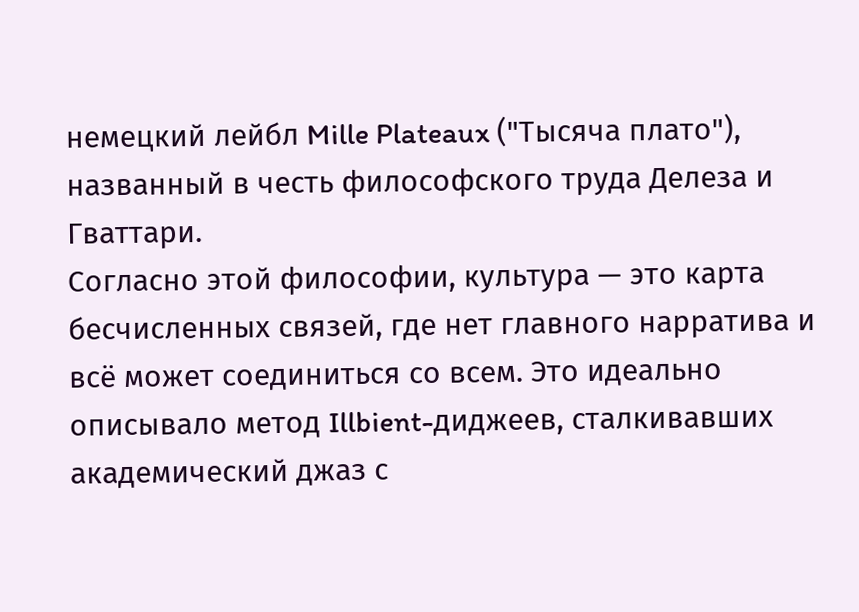немецкий лейбл Mille Plateaux ("Тысяча плато"), названный в честь философского труда Делеза и Гваттари.
Согласно этой философии, культура — это карта бесчисленных связей, где нет главного нарратива и всё может соединиться со всем. Это идеально описывало метод Illbient-диджеев, сталкивавших академический джаз с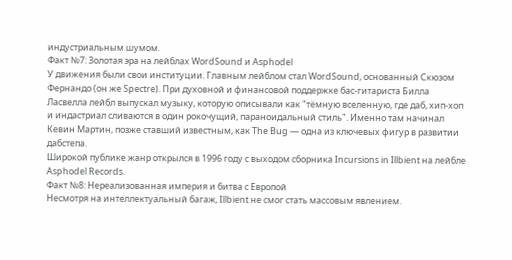индустриальным шумом.
Факт №7: Золотая эра на лейблах WordSound и Asphodel
У движения были свои институции. Главным лейблом стал WordSound, основанный Скюзом Фернандо (он же Spectre). При духовной и финансовой поддержке бас-гитариста Билла Ласвелла лейбл выпускал музыку, которую описывали как "тёмную вселенную, где даб, хип-хоп и индастриал сливаются в один рокочущий, параноидальный стиль". Именно там начинал Кевин Мартин, позже ставший известным, как The Bug — одна из ключевых фигур в развитии дабстепа.
Широкой публике жанр открылся в 1996 году с выходом сборника Incursions in Illbient на лейбле Asphodel Records.
Факт №8: Нереализованная империя и битва с Европой
Несмотря на интеллектуальный багаж, Illbient не смог стать массовым явлением.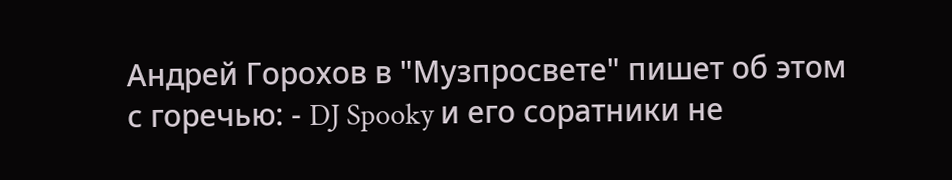Андрей Горохов в "Музпросвете" пишет об этом с горечью: - DJ Spooky и его соратники не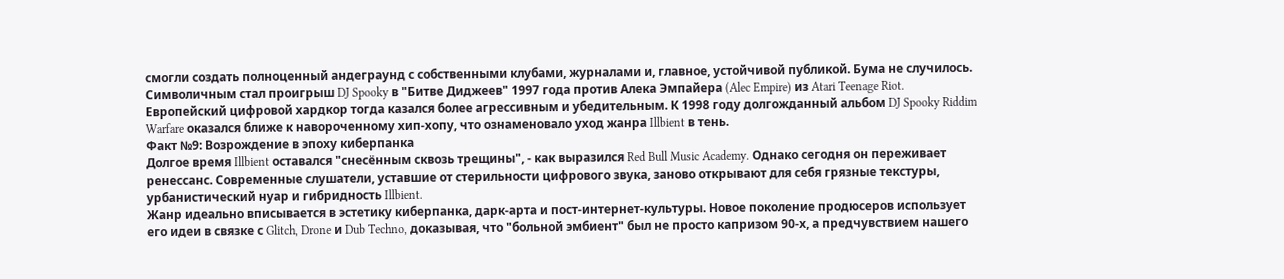смогли создать полноценный андеграунд с собственными клубами, журналами и, главное, устойчивой публикой. Бума не случилось.
Символичным стал проигрыш DJ Spooky в "Битве Диджеев" 1997 года против Алека Эмпайера (Alec Empire) из Atari Teenage Riot. Европейский цифровой хардкор тогда казался более агрессивным и убедительным. К 1998 году долгожданный альбом DJ Spooky Riddim Warfare оказался ближе к навороченному хип-хопу, что ознаменовало уход жанра Illbient в тень.
Факт №9: Возрождение в эпоху киберпанка
Долгое время Illbient оставался "снесённым сквозь трещины", - как выразился Red Bull Music Academy. Однако сегодня он переживает ренессанс. Современные слушатели, уставшие от стерильности цифрового звука, заново открывают для себя грязные текстуры, урбанистический нуар и гибридность Illbient.
Жанр идеально вписывается в эстетику киберпанка, дарк-арта и пост-интернет-культуры. Новое поколение продюсеров использует его идеи в связке с Glitch, Drone и Dub Techno, доказывая, что "больной эмбиент" был не просто капризом 90-х, а предчувствием нашего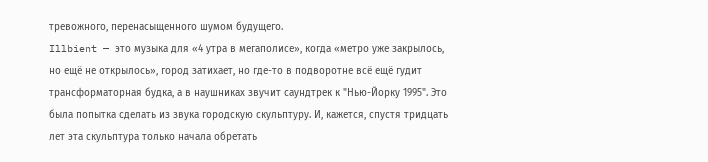тревожного, перенасыщенного шумом будущего.
Illbient — это музыка для «4 утра в мегаполисе», когда «метро уже закрылось, но ещё не открылось», город затихает, но где-то в подворотне всё ещё гудит трансформаторная будка, а в наушниках звучит саундтрек к "Нью-Йорку 1995". Это была попытка сделать из звука городскую скульптуру. И, кажется, спустя тридцать лет эта скульптура только начала обретать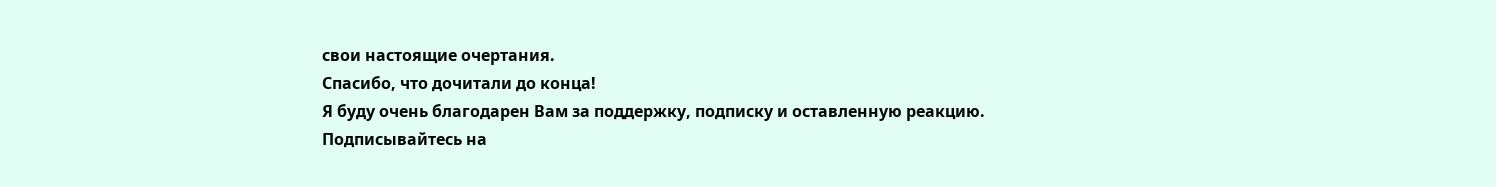свои настоящие очертания.
Спасибо, что дочитали до конца!
Я буду очень благодарен Вам за поддержку, подписку и оставленную реакцию.
Подписывайтесь на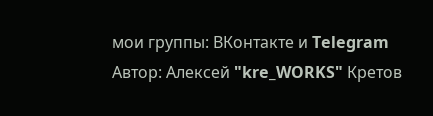мои группы: ВКонтакте и Telegram
Автор: Алексей "kre_WORKS" Кретов